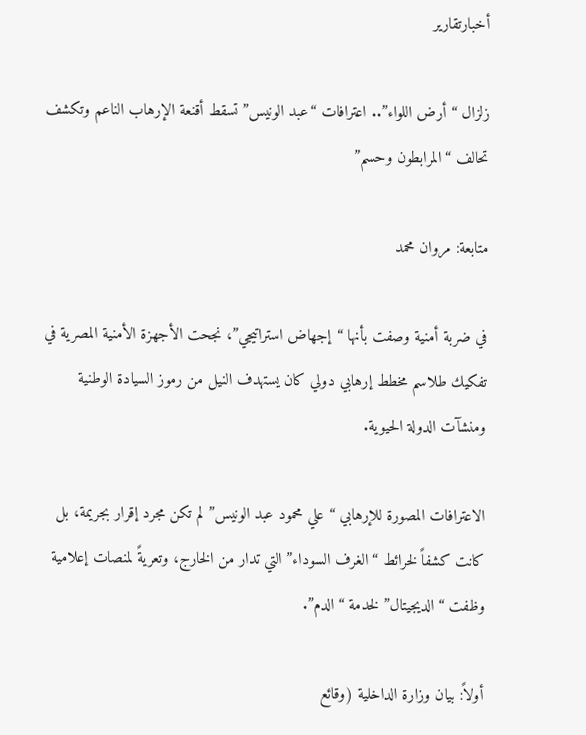أخبارتقارير

زلزال “أرض اللواء”.. اعترافات “عبد الونيس” تسقط أقنعة الإرهاب الناعم وتكشف تحالف “المرابطون وحسم”

متابعة: مروان محمد

في ضربة أمنية وصفت بأنها “إجهاض استراتيجي”، نجحت الأجهزة الأمنية المصرية في تفكيك طلاسم مخطط إرهابي دولي كان يستهدف النيل من رموز السيادة الوطنية ومنشآت الدولة الحيوية.

الاعترافات المصورة للإرهابي “علي محمود عبد الونيس” لم تكن مجرد إقرار بجريمة، بل كانت كشفاً لخرائط “الغرف السوداء” التي تدار من الخارج، وتعريةً لمنصات إعلامية وظفت “الديجيتال” لخدمة “الدم”.

أولاً: بيان وزارة الداخلية (وقائع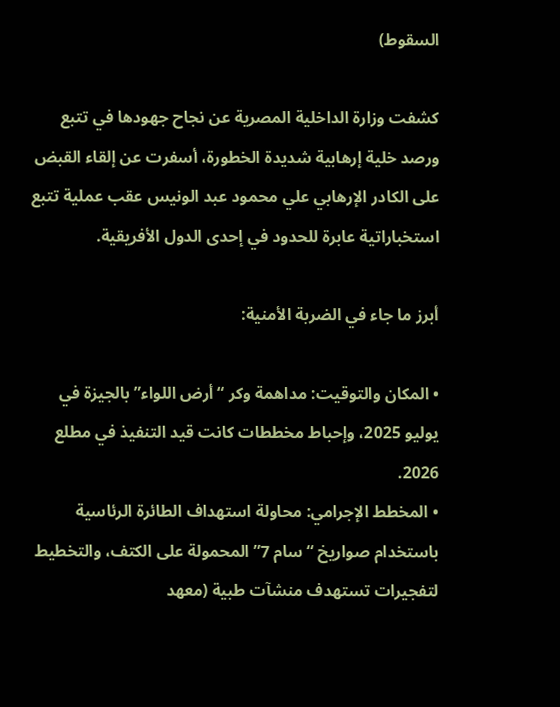السقوط)

كشفت وزارة الداخلية المصرية عن نجاح جهودها في تتبع ورصد خلية إرهابية شديدة الخطورة، أسفرت عن إلقاء القبض على الكادر الإرهابي علي محمود عبد الونيس عقب عملية تتبع استخباراتية عابرة للحدود في إحدى الدول الأفريقية.

أبرز ما جاء في الضربة الأمنية:

• المكان والتوقيت: مداهمة وكر “أرض اللواء” بالجيزة في يوليو 2025، وإحباط مخططات كانت قيد التنفيذ في مطلع 2026.
• المخطط الإجرامي: محاولة استهداف الطائرة الرئاسية باستخدام صواريخ “سام 7” المحمولة على الكتف، والتخطيط لتفجيرات تستهدف منشآت طبية (معهد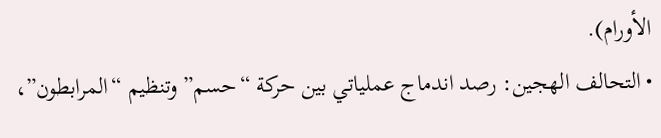الأورام).
• التحالف الهجين: رصد اندماج عملياتي بين حركة “حسم” وتنظيم “المرابطون”،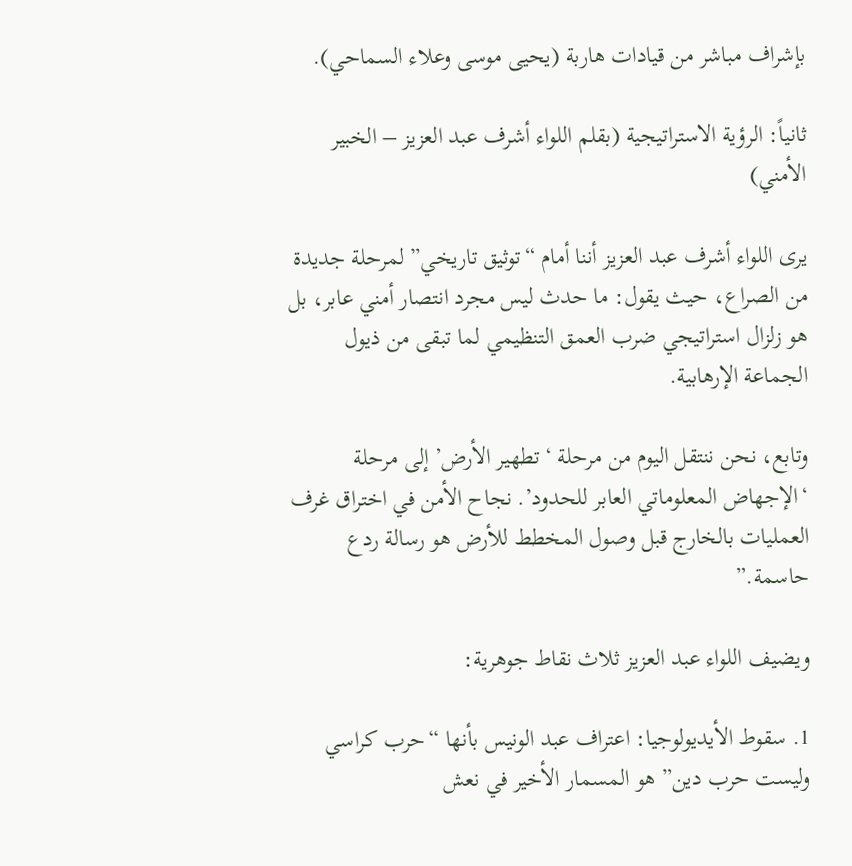بإشراف مباشر من قيادات هاربة (يحيى موسى وعلاء السماحي).

ثانياً: الرؤية الاستراتيجية (بقلم اللواء أشرف عبد العزيز – الخبير الأمني)

يرى اللواء أشرف عبد العزيز أننا أمام “توثيق تاريخي” لمرحلة جديدة من الصراع، حيث يقول: ما حدث ليس مجرد انتصار أمني عابر، بل هو زلزال استراتيجي ضرب العمق التنظيمي لما تبقى من ذيول الجماعة الإرهابية.

وتابع، نحن ننتقل اليوم من مرحلة ‘تطهير الأرض’ إلى مرحلة ‘الإجهاض المعلوماتي العابر للحدود’. نجاح الأمن في اختراق غرف العمليات بالخارج قبل وصول المخطط للأرض هو رسالة ردع حاسمة.”

ويضيف اللواء عبد العزيز ثلاث نقاط جوهرية:

1. سقوط الأيديولوجيا: اعتراف عبد الونيس بأنها “حرب كراسي وليست حرب دين” هو المسمار الأخير في نعش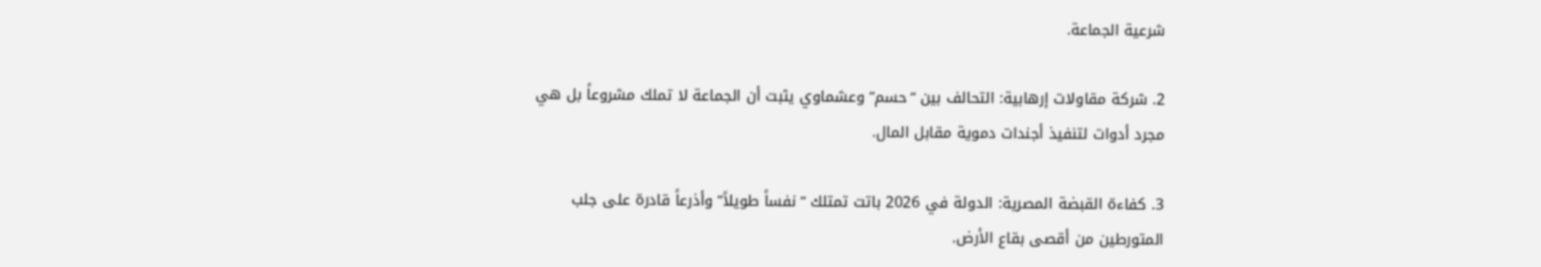شرعية الجماعة.

2. شركة مقاولات إرهابية: التحالف بين “حسم” وعشماوي يثبت أن الجماعة لا تملك مشروعاً بل هي مجرد أدوات لتنفيذ أجندات دموية مقابل المال.

3. كفاءة القبضة المصرية: الدولة في 2026 باتت تمتلك “نفساً طويلاً” وأذرعاً قادرة على جلب المتورطين من أقصى بقاع الأرض.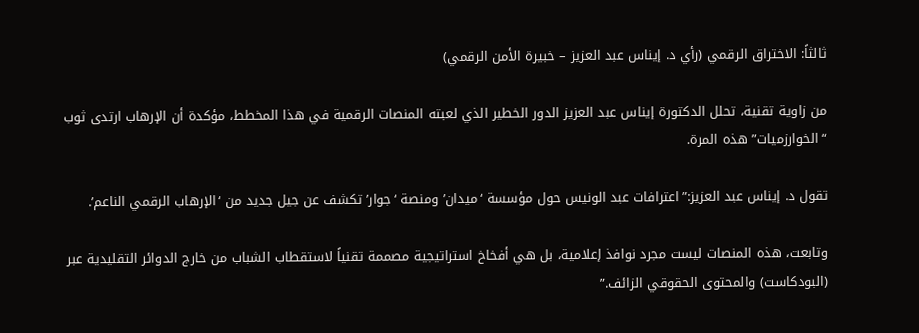ثالثاً: الاختراق الرقمي (رأي د. إيناس عبد العزيز – خبيرة الأمن الرقمي)

من زاوية تقنية، تحلل الدكتورة إيناس عبد العزيز الدور الخطير الذي لعبته المنصات الرقمية في هذا المخطط، مؤكدة أن الإرهاب ارتدى ثوب “الخوارزميات” هذه المرة.

تقول د. إيناس عبد العزيز:”اعترافات عبد الونيس حول مؤسسة ‘ميدان’ ومنصة ‘جوار’ تكشف عن جيل جديد من ‘الإرهاب الرقمي الناعم’.

وتابعت، هذه المنصات ليست مجرد نوافذ إعلامية، بل هي أفخاخ استراتيجية مصممة تقنياً لاستقطاب الشباب من خارج الدوائر التقليدية عبر (البودكاست) والمحتوى الحقوقي الزائف.”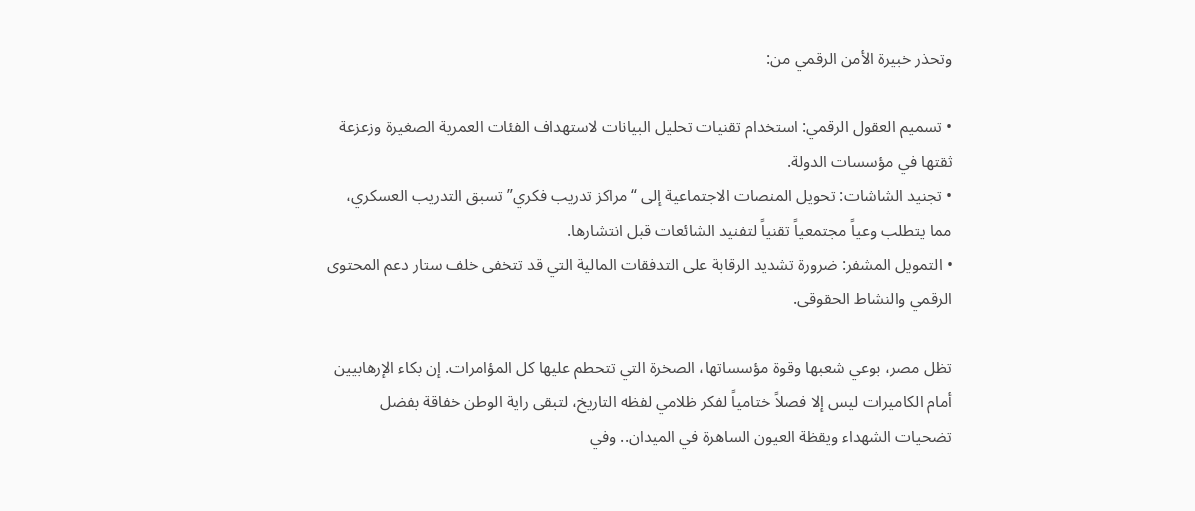وتحذر خبيرة الأمن الرقمي من:

• تسميم العقول الرقمي: استخدام تقنيات تحليل البيانات لاستهداف الفئات العمرية الصغيرة وزعزعة ثقتها في مؤسسات الدولة.
• تجنيد الشاشات: تحويل المنصات الاجتماعية إلى “مراكز تدريب فكري” تسبق التدريب العسكري، مما يتطلب وعياً مجتمعياً تقنياً لتفنيد الشائعات قبل انتشارها.
• التمويل المشفر: ضرورة تشديد الرقابة على التدفقات المالية التي قد تتخفى خلف ستار دعم المحتوى الرقمي والنشاط الحقوقى.

تظل مصر، بوعي شعبها وقوة مؤسساتها، الصخرة التي تتحطم عليها كل المؤامرات. إن بكاء الإرهابيين أمام الكاميرات ليس إلا فصلاً ختامياً لفكر ظلامي لفظه التاريخ، لتبقى راية الوطن خفاقة بفضل تضحيات الشهداء ويقظة العيون الساهرة في الميدان.. وفي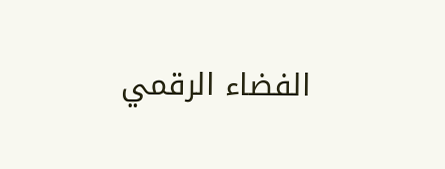الفضاء الرقمي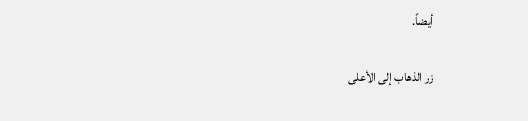أيضاً.

زر الذهاب إلى الأعلى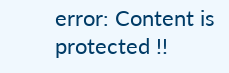error: Content is protected !!